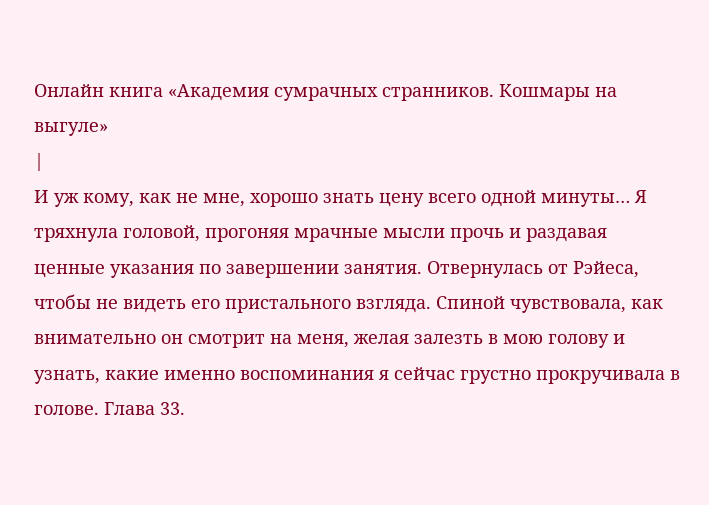Онлайн книга «Академия сумрачных странников. Кошмары на выгуле»
|
И уж кому, как не мне, хорошо знать цену всего одной минуты… Я тряхнула головой, прогоняя мрачные мысли прочь и раздавая ценные указания по завершении занятия. Отвернулась от Рэйеса, чтобы не видеть его пристального взгляда. Спиной чувствовала, как внимательно он смотрит на меня, желая залезть в мою голову и узнать, какие именно воспоминания я сейчас грустно прокручивала в голове. Глава 33.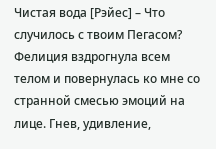Чистая вода [Рэйес] – Что случилось с твоим Пегасом? Фелиция вздрогнула всем телом и повернулась ко мне со странной смесью эмоций на лице. Гнев, удивление,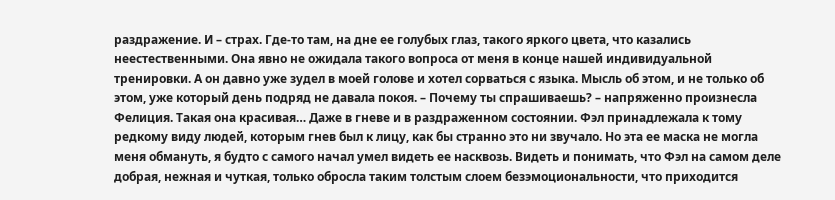раздражение. И – страх. Где-то там, на дне ее голубых глаз, такого яркого цвета, что казались неестественными. Она явно не ожидала такого вопроса от меня в конце нашей индивидуальной тренировки. А он давно уже зудел в моей голове и хотел сорваться с языка. Мысль об этом, и не только об этом, уже который день подряд не давала покоя. – Почему ты спрашиваешь? – напряженно произнесла Фелиция. Такая она красивая… Даже в гневе и в раздраженном состоянии. Фэл принадлежала к тому редкому виду людей, которым гнев был к лицу, как бы странно это ни звучало. Но эта ее маска не могла меня обмануть, я будто с самого начал умел видеть ее насквозь. Видеть и понимать, что Фэл на самом деле добрая, нежная и чуткая, только обросла таким толстым слоем безэмоциональности, что приходится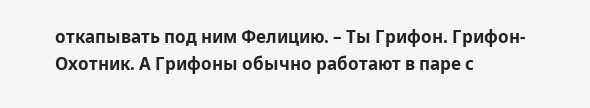откапывать под ним Фелицию. – Ты Грифон. Грифон-Охотник. А Грифоны обычно работают в паре с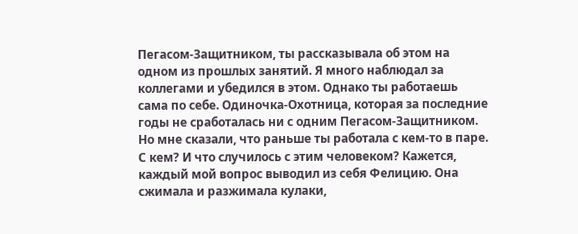Пегасом-Защитником, ты рассказывала об этом на одном из прошлых занятий. Я много наблюдал за коллегами и убедился в этом. Однако ты работаешь сама по себе. Одиночка-Охотница, которая за последние годы не сработалась ни с одним Пегасом-Защитником. Но мне сказали, что раньше ты работала с кем-то в паре. С кем? И что случилось с этим человеком? Кажется, каждый мой вопрос выводил из себя Фелицию. Она сжимала и разжимала кулаки,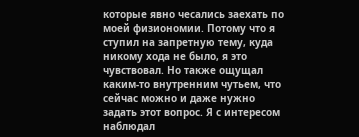которые явно чесались заехать по моей физиономии. Потому что я ступил на запретную тему, куда никому хода не было, я это чувствовал. Но также ощущал каким-то внутренним чутьем, что сейчас можно и даже нужно задать этот вопрос. Я с интересом наблюдал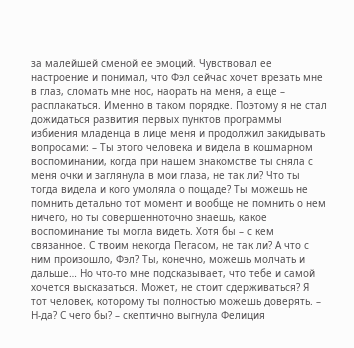за малейшей сменой ее эмоций. Чувствовал ее настроение и понимал, что Фэл сейчас хочет врезать мне в глаз, сломать мне нос, наорать на меня, а еще – расплакаться. Именно в таком порядке. Поэтому я не стал дожидаться развития первых пунктов программы избиения младенца в лице меня и продолжил закидывать вопросами: – Ты этого человека и видела в кошмарном воспоминании, когда при нашем знакомстве ты сняла с меня очки и заглянула в мои глаза, не так ли? Что ты тогда видела и кого умоляла о пощаде? Ты можешь не помнить детально тот момент и вообще не помнить о нем ничего, но ты совершенноточно знаешь, какое воспоминание ты могла видеть. Хотя бы – с кем связанное. С твоим некогда Пегасом, не так ли? А что с ним произошло, Фэл? Ты, конечно, можешь молчать и дальше… Но что-то мне подсказывает, что тебе и самой хочется высказаться. Может, не стоит сдерживаться? Я тот человек, которому ты полностью можешь доверять. – Н-да? С чего бы? – скептично выгнула Фелиция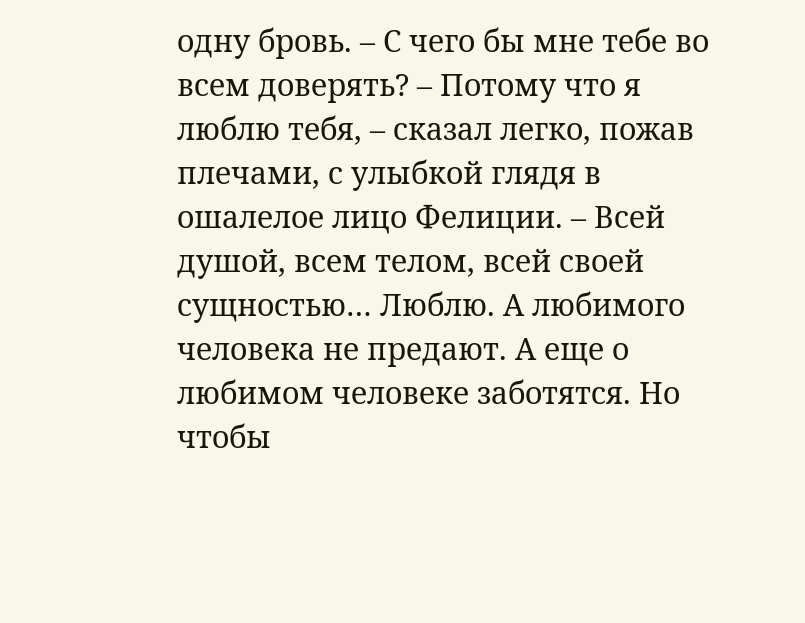одну бровь. – С чего бы мне тебе во всем доверять? – Потому что я люблю тебя, – сказал легко, пожав плечами, с улыбкой глядя в ошалелое лицо Фелиции. – Всей душой, всем телом, всей своей сущностью… Люблю. А любимого человека не предают. А еще о любимом человеке заботятся. Но чтобы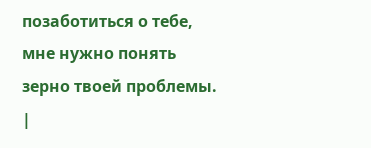позаботиться о тебе, мне нужно понять зерно твоей проблемы. |